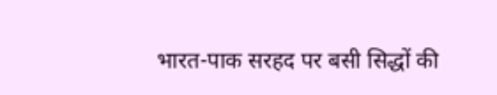भारत-पाक सरहद पर बसी सिद्धों की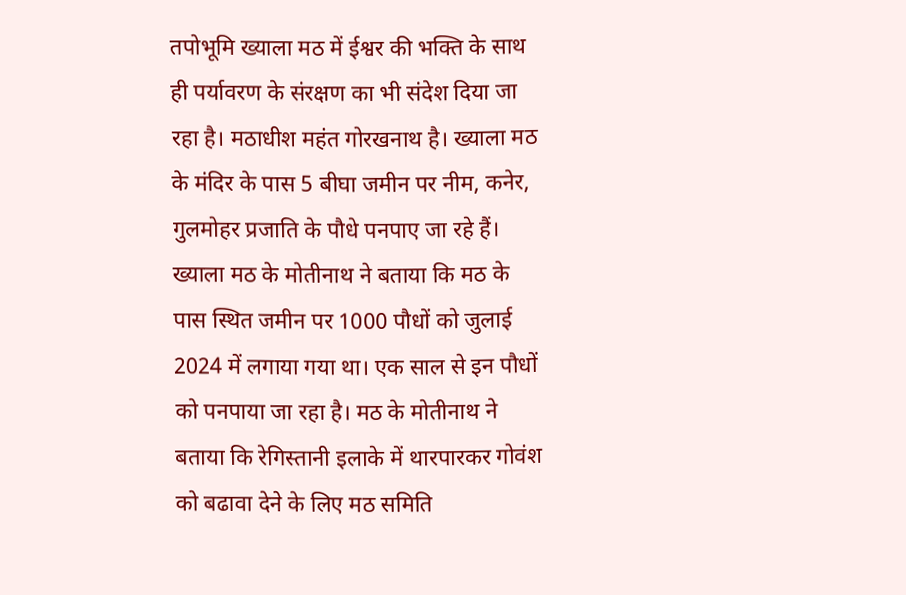तपोभूमि ख्याला मठ में ईश्वर की भक्ति के साथ ही पर्यावरण के संरक्षण का भी संदेश दिया जा रहा है। मठाधीश महंत गोरखनाथ है। ख्याला मठ के मंदिर के पास 5 बीघा जमीन पर नीम, कनेर, गुलमोहर प्रजाति के पौधे पनपाए जा रहे हैं। ख्याला मठ के मोतीनाथ ने बताया कि मठ के पास स्थित जमीन पर 1000 पौधों को जुलाई 2024 में लगाया गया था। एक साल से इन पौधों को पनपाया जा रहा है। मठ के मोतीनाथ ने बताया कि रेगिस्तानी इलाके में थारपारकर गोवंश को बढावा देने के लिए मठ समिति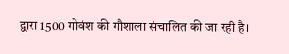द्वारा 1500 गोवंश की गौशाला संचालित की जा रही है।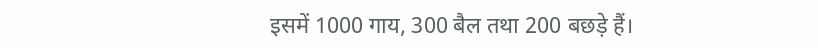इसमें 1000 गाय, 300 बैल तथा 200 बछड़े हैं।